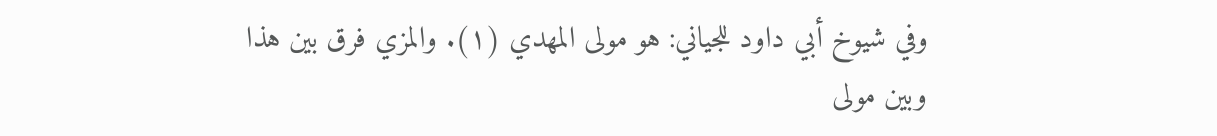وفي شيوخ أبي داود للجياني: هو مولى المهدي (١). والمزي فرق بين هذا وبين مولى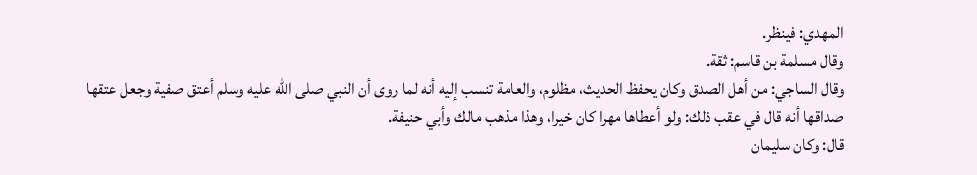المهدي: فينظر.
وقال مسلمة بن قاسم: ثقة.
وقال الساجي: من أهل الصدق وكان يحفظ الحديث، مظلوم، والعامة تنسب إليه أنه لما روى أن النبي صلى الله عليه وسلم أعتق صفية وجعل عتقها صداقها أنه قال في عقب ذلك: ولو أعطاها مهرا كان خيرا، وهذا مذهب مالك وأبي حنيفة.
قال: وكان سليمان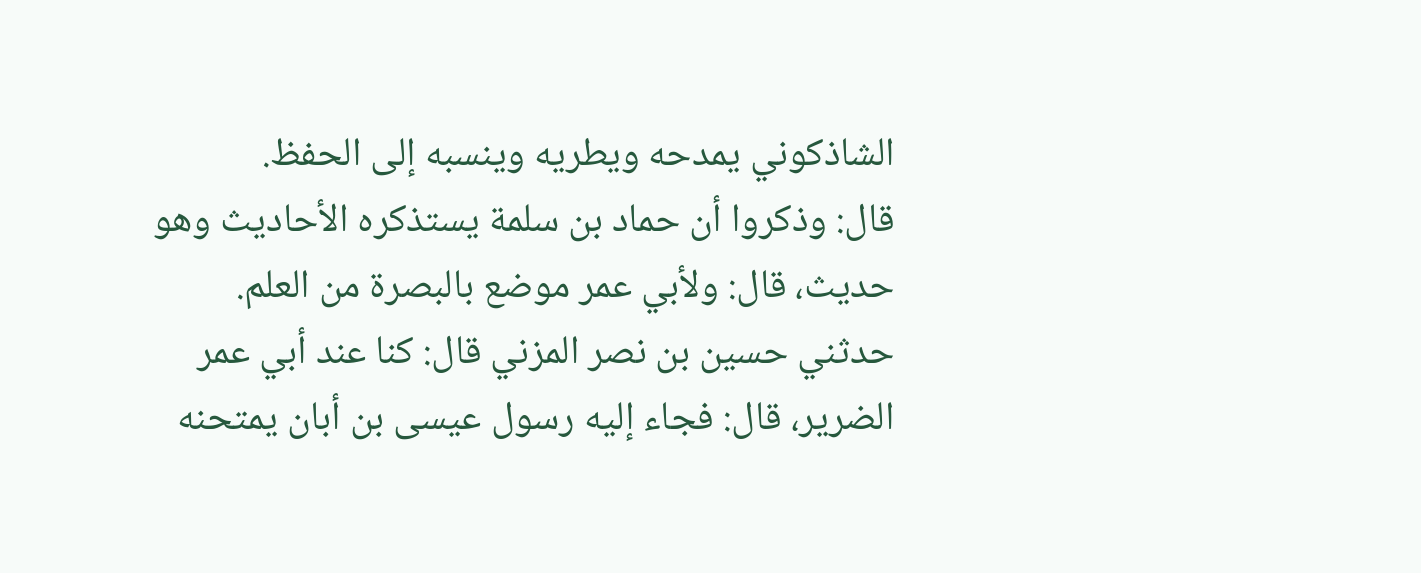الشاذكوني يمدحه ويطريه وينسبه إلى الحفظ.
قال: وذكروا أن حماد بن سلمة يستذكره الأحاديث وهو حديث، قال: ولأبي عمر موضع بالبصرة من العلم.
حدثني حسين بن نصر المزني قال: كنا عند أبي عمر الضرير، قال: فجاء إليه رسول عيسى بن أبان يمتحنه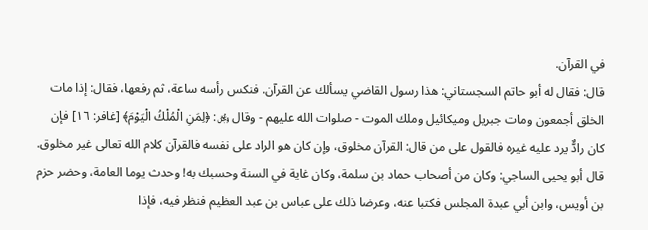في القرآن.
قال: فقال له أبو حاتم السجستاني: هذا رسول القاضي يسألك عن القرآن. فنكس رأسه ساعة، ثم رفعها، فقال: إذا مات الخلق أجمعون ومات جبريل وميكائيل وملك الموت - صلوات الله عليهم - وقال ﷿: ﴿لِمَنِ الْمُلْكُ الْيَوْمَ﴾ [غافر: ١٦] فإن كان رادٌّ يرد عليه غيره فالقول على من قال: القرآن مخلوق، وإن كان هو الراد على نفسه فالقرآن كلام الله تعالى غير مخلوق.
قال أبو يحيى الساجي: وكان من أصحاب حماد بن سلمة، وكان غاية في السنة وحسبك به! وحدث يوما العامة، وحضر حزم بن أويس، وابن أبي عبدة المجلس فكتبا عنه، وعرضا ذلك على عباس بن عبد العظيم فنظر فيه، فإذا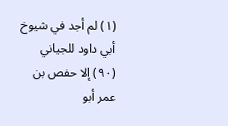(١) لم أجد في شيوخ أبي داود للجياني (٩٠) إلا حفص بن عمر أبو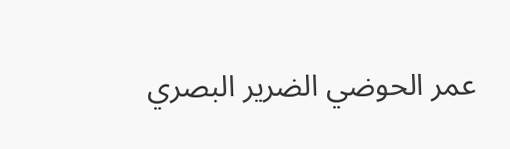عمر الحوضي الضرير البصري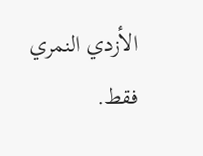الأزدي النمري فقط.